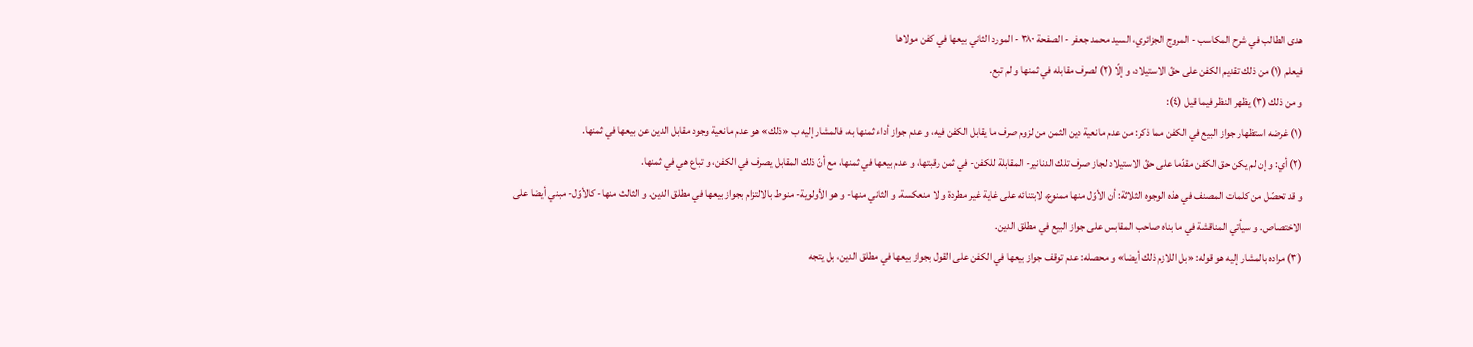هدى الطالب في شرح المكاسب - المروج الجزائري، السيد محمد جعفر - الصفحة ٣٨٠ - المورد الثاني بيعها في كفن مولاها
فيعلم (١) من ذلك تقديم الكفن على حقّ الاستيلاد، و إلّا (٢) لصرف مقابله في ثمنها و لم تبع.
و من ذلك (٣) يظهر النظر فيما قيل (٤):
(١) غرضه استظهار جواز البيع في الكفن مما ذكر: من عدم مانعية دين الثمن من لزوم صرف ما يقابل الكفن فيه، و عدم جواز أداء ثمنها به، فالمشار إليه ب «ذلك» هو عدم مانعية وجود مقابل الدين عن بيعها في ثمنها.
(٢) أي: و إن لم يكن حق الكفن مقدّما على حقّ الاستيلاد لجاز صرف تلك الدنانير- المقابلة للكفن- في ثمن رقبتها، و عدم بيعها في ثمنها، مع أنّ ذلك المقابل يصرف في الكفن، و تباع هي في ثمنها.
و قد تحصّل من كلمات المصنف في هذه الوجوه الثلاثة: أن الأوّل منها ممنوع، لابتنائه على غاية غير مطردة و لا منعكسة. و الثاني منها- و هو الأولوية- منوط بالالتزام بجواز بيعها في مطلق الدين. و الثالث منها- كالأوّل- مبني أيضا على الاختصاص. و سيأتي المناقشة في ما بناه صاحب المقابس على جواز البيع في مطلق الدين.
(٣) مراده بالمشار إليه هو قوله: «بل اللازم ذلك أيضا» و محصله: عدم توقف جواز بيعها في الكفن على القول بجواز بيعها في مطلق الدين، بل يتجه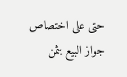حتى على اختصاص جواز البيع بثمن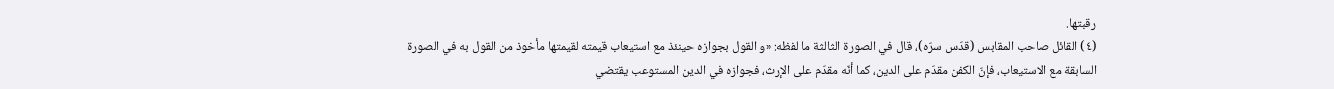رقبتها.
(٤) القائل صاحب المقابس (قدّس سرّه)، قال في الصورة الثالثة ما لفظه: «و القول بجوازه حينئذ مع استيعاب قيمته لقيمتها مأخوذ من القول به في الصورة السابقة مع الاستيعاب، فإنّ الكفن مقدّم على الدين، كما أنّه مقدّم على الإرث، فجوازه في الدين المستوعب يقتضي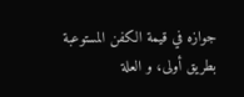جوازه في قيمة الكفن المستوعبة بطريق أولى، و العلة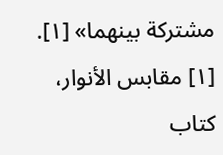مشتركة بينهما» [١].
[١] مقابس الأنوار، كتاب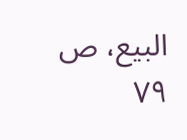البيع، ص ٧٩